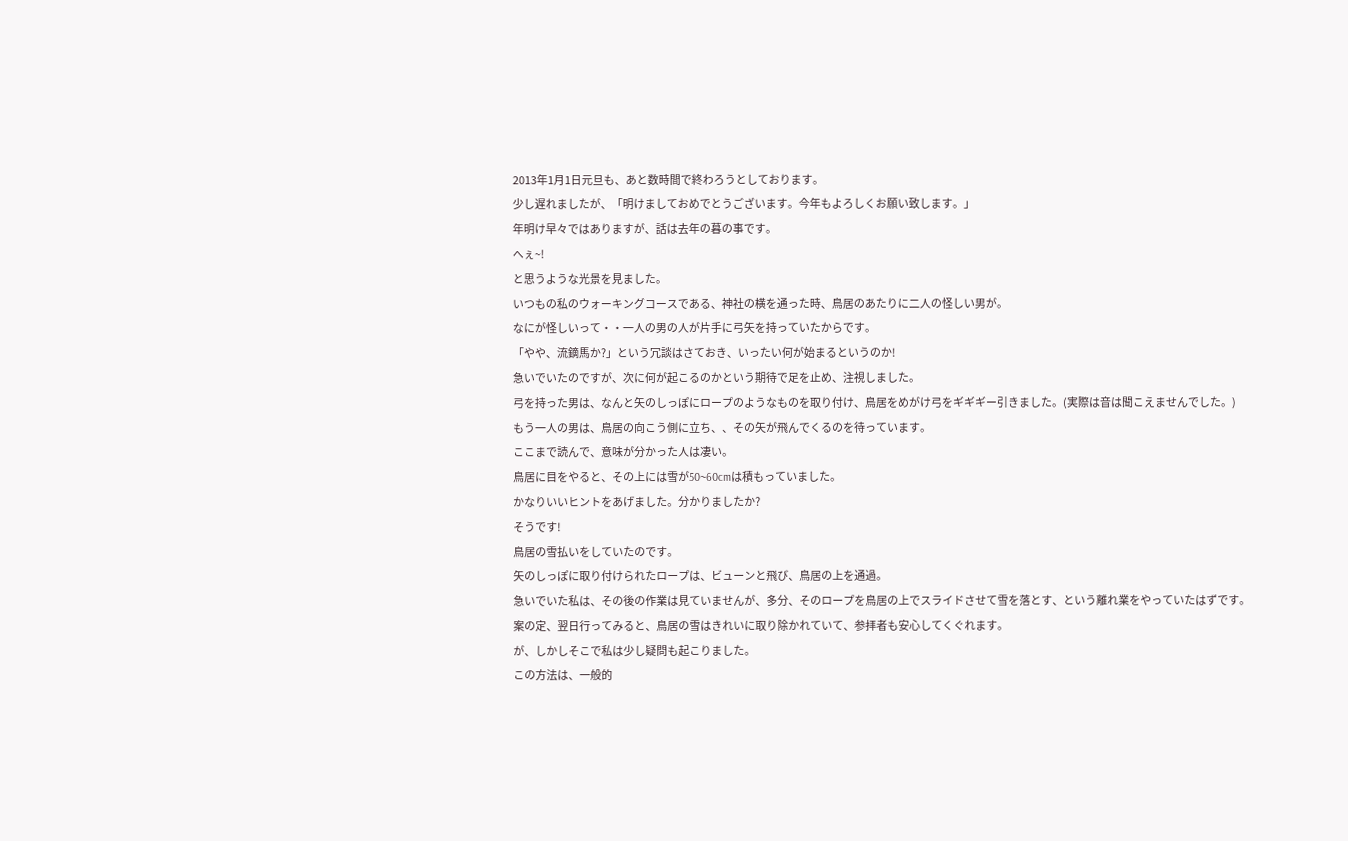2013年1月1日元旦も、あと数時間で終わろうとしております。
少し遅れましたが、「明けましておめでとうございます。今年もよろしくお願い致します。」
年明け早々ではありますが、話は去年の暮の事です。
へぇ~!
と思うような光景を見ました。
いつもの私のウォーキングコースである、神社の横を通った時、鳥居のあたりに二人の怪しい男が。
なにが怪しいって・・一人の男の人が片手に弓矢を持っていたからです。
「やや、流鏑馬か?」という冗談はさておき、いったい何が始まるというのか!
急いでいたのですが、次に何が起こるのかという期待で足を止め、注視しました。
弓を持った男は、なんと矢のしっぽにロープのようなものを取り付け、鳥居をめがけ弓をギギギー引きました。(実際は音は聞こえませんでした。)
もう一人の男は、鳥居の向こう側に立ち、、その矢が飛んでくるのを待っています。
ここまで読んで、意味が分かった人は凄い。
鳥居に目をやると、その上には雪が50~60cmは積もっていました。
かなりいいヒントをあげました。分かりましたか?
そうです!
鳥居の雪払いをしていたのです。
矢のしっぽに取り付けられたロープは、ビューンと飛び、鳥居の上を通過。
急いでいた私は、その後の作業は見ていませんが、多分、そのロープを鳥居の上でスライドさせて雪を落とす、という離れ業をやっていたはずです。
案の定、翌日行ってみると、鳥居の雪はきれいに取り除かれていて、参拝者も安心してくぐれます。
が、しかしそこで私は少し疑問も起こりました。
この方法は、一般的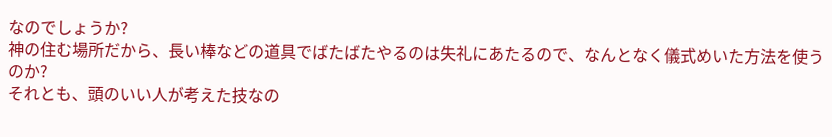なのでしょうか?
神の住む場所だから、長い棒などの道具でばたばたやるのは失礼にあたるので、なんとなく儀式めいた方法を使うのか?
それとも、頭のいい人が考えた技なの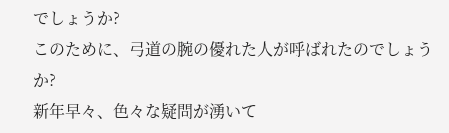でしょうか?
このために、弓道の腕の優れた人が呼ばれたのでしょうか?
新年早々、色々な疑問が湧いて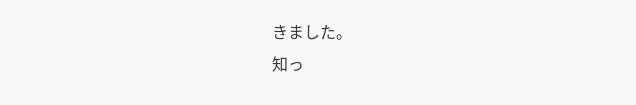きました。
知っ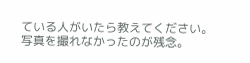ている人がいたら教えてください。
写真を撮れなかったのが残念。